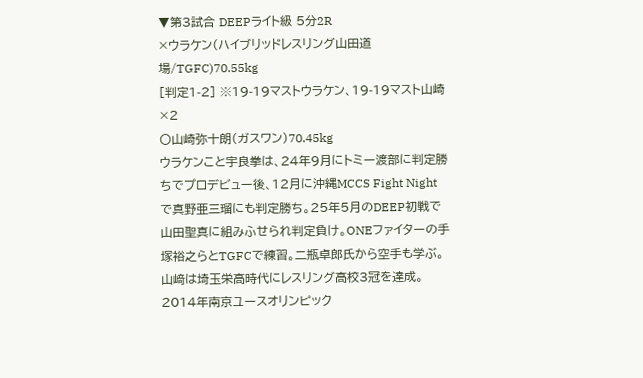▼第3試合 DEEPライト級 5分2R
×ウラケン(ハイブリッドレスリング山田道場/TGFC)70.55kg
[判定1-2] ※19-19マストウラケン、19-19マスト山崎×2
〇山崎弥十朗(ガスワン)70.45kg
ウラケンこと宇良拳は、24年9月にトミー渡部に判定勝ちでプロデビュー後、12月に沖縄MCCS Fight Nightで真野亜三瑠にも判定勝ち。25年5月のDEEP初戦で山田聖真に組みふせられ判定負け。ONEファイターの手塚裕之らとTGFCで練習。二瓶卓郎氏から空手も学ぶ。
山﨑は埼玉栄高時代にレスリング高校3冠を達成。2014年南京ユースオリンピック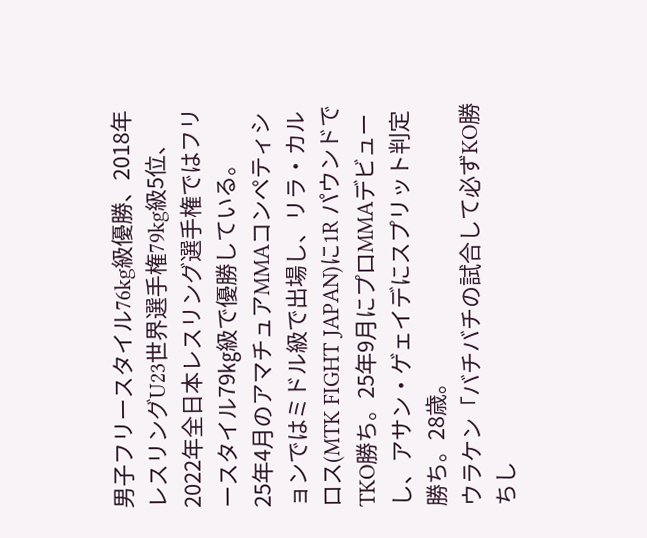男子フリースタイル76kg級優勝、2018年レスリングU23世界選手権79kg級5位、2022年全日本レスリング選手権ではフリースタイル79㎏級で優勝している。
25年4月のアマチュアMMAコンペティションではミドル級で出場し、リラ・カルロス(MTK FIGHT JAPAN)に1R パウンドでTKO勝ち。25年9月にプロMMAデビューし、アサン・ゲェイデにスプリット判定勝ち。28歳。
ウラケン「バチバチの試合して必ずKO勝ちし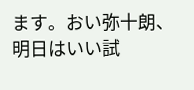ます。おい弥十朗、明日はいい試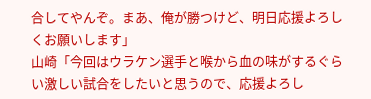合してやんぞ。まあ、俺が勝つけど、明日応援よろしくお願いします」
山崎「今回はウラケン選手と喉から血の味がするぐらい激しい試合をしたいと思うので、応援よろし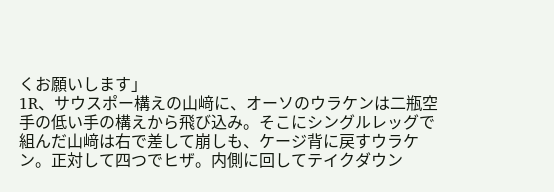くお願いします」
1R、サウスポー構えの山﨑に、オーソのウラケンは二瓶空手の低い手の構えから飛び込み。そこにシングルレッグで組んだ山﨑は右で差して崩しも、ケージ背に戻すウラケン。正対して四つでヒザ。内側に回してテイクダウン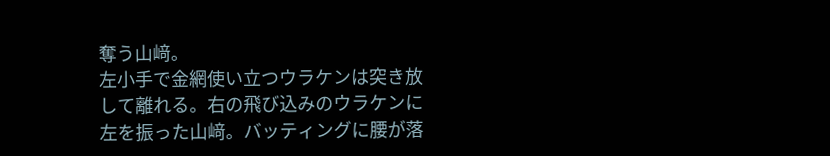奪う山﨑。
左小手で金網使い立つウラケンは突き放して離れる。右の飛び込みのウラケンに左を振った山﨑。バッティングに腰が落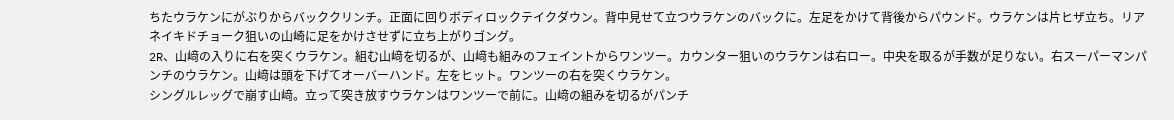ちたウラケンにがぶりからバッククリンチ。正面に回りボディロックテイクダウン。背中見せて立つウラケンのバックに。左足をかけて背後からパウンド。ウラケンは片ヒザ立ち。リアネイキドチョーク狙いの山崎に足をかけさせずに立ち上がりゴング。
2R、山﨑の入りに右を突くウラケン。組む山﨑を切るが、山﨑も組みのフェイントからワンツー。カウンター狙いのウラケンは右ロー。中央を取るが手数が足りない。右スーパーマンパンチのウラケン。山﨑は頭を下げてオーバーハンド。左をヒット。ワンツーの右を突くウラケン。
シングルレッグで崩す山﨑。立って突き放すウラケンはワンツーで前に。山﨑の組みを切るがパンチ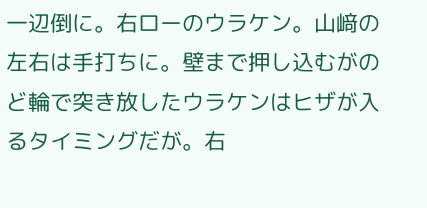一辺倒に。右ローのウラケン。山﨑の左右は手打ちに。壁まで押し込むがのど輪で突き放したウラケンはヒザが入るタイミングだが。右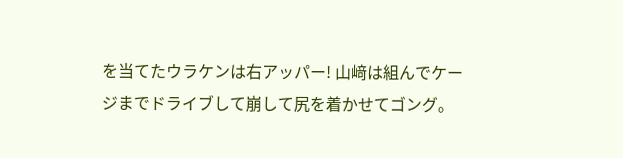を当てたウラケンは右アッパー! 山﨑は組んでケージまでドライブして崩して尻を着かせてゴング。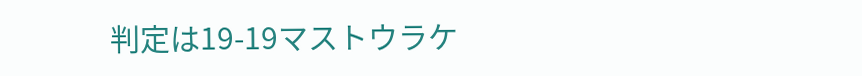判定は19-19マストウラケ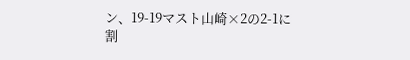ン、19-19マスト山崎×2の2-1に割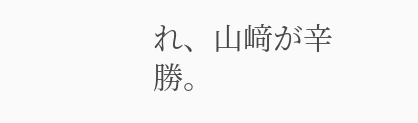れ、山﨑が辛勝。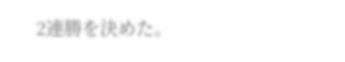2連勝を決めた。